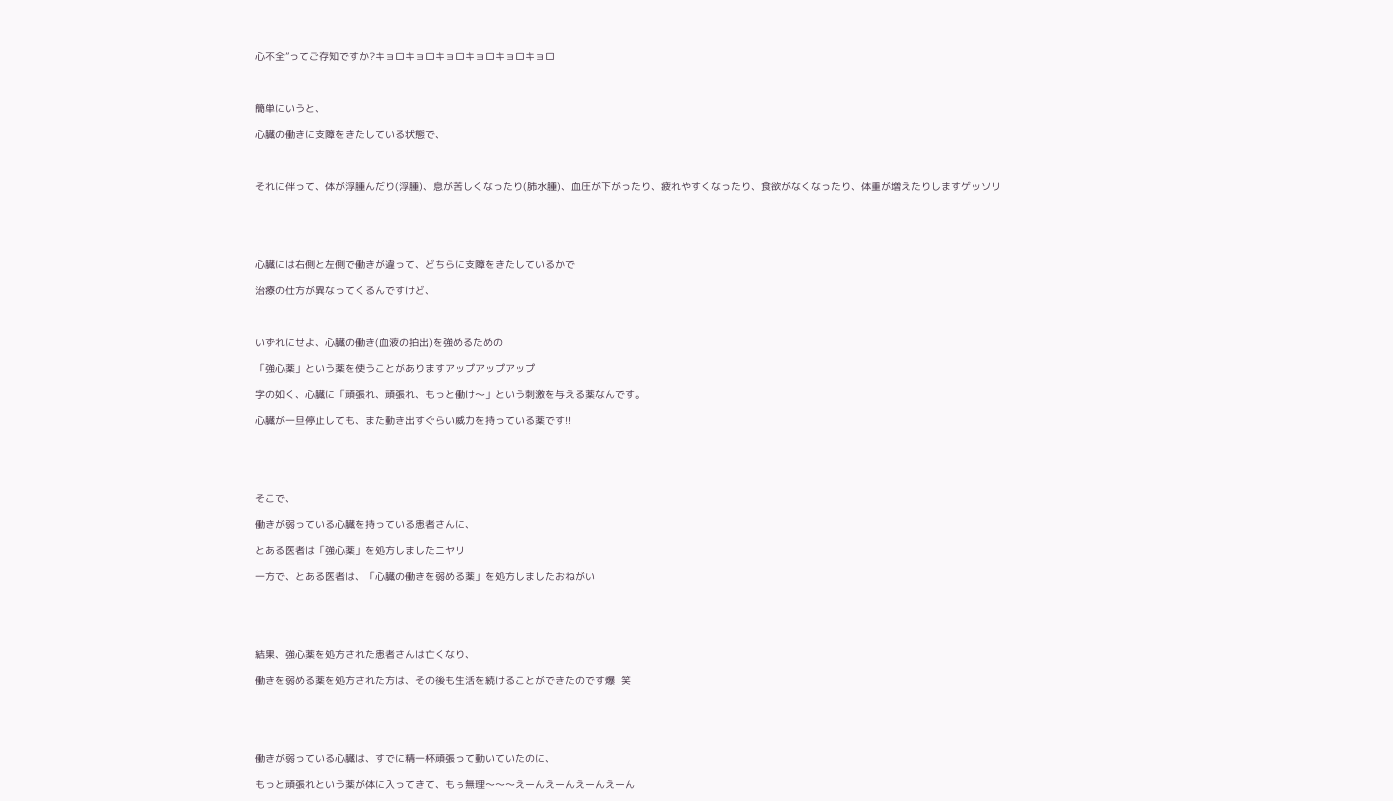心不全”ってご存知ですか?キョロキョロキョロキョロキョロキョロ



簡単にいうと、

心臓の働きに支障をきたしている状態で、



それに伴って、体が浮腫んだり(浮腫)、息が苦しくなったり(肺水腫)、血圧が下がったり、疲れやすくなったり、食欲がなくなったり、体重が増えたりしますゲッソリ





心臓には右側と左側で働きが違って、どちらに支障をきたしているかで

治療の仕方が異なってくるんですけど、



いずれにせよ、心臓の働き(血液の拍出)を強めるための

「強心薬」という薬を使うことがありますアップアップアップ

字の如く、心臓に「頑張れ、頑張れ、もっと働け〜」という刺激を与える薬なんです。

心臓が一旦停止しても、また動き出すぐらい威力を持っている薬です!!





そこで、

働きが弱っている心臓を持っている患者さんに、

とある医者は「強心薬」を処方しましたニヤリ

一方で、とある医者は、「心臓の働きを弱める薬」を処方しましたおねがい





結果、強心薬を処方された患者さんは亡くなり、

働きを弱める薬を処方された方は、その後も生活を続けることができたのです爆  笑





働きが弱っている心臓は、すでに精一杯頑張って動いていたのに、

もっと頑張れという薬が体に入ってきて、もぅ無理〜〜〜えーんえーんえーんえーん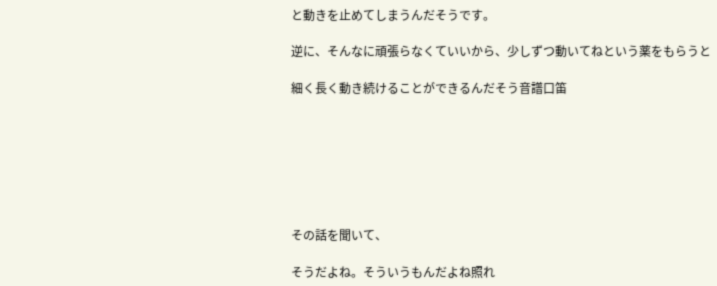と動きを止めてしまうんだそうです。

逆に、そんなに頑張らなくていいから、少しずつ動いてねという薬をもらうと

細く長く動き続けることができるんだそう音譜口笛







その話を聞いて、

そうだよね。そういうもんだよね照れ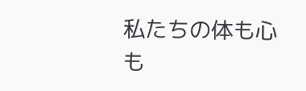私たちの体も心も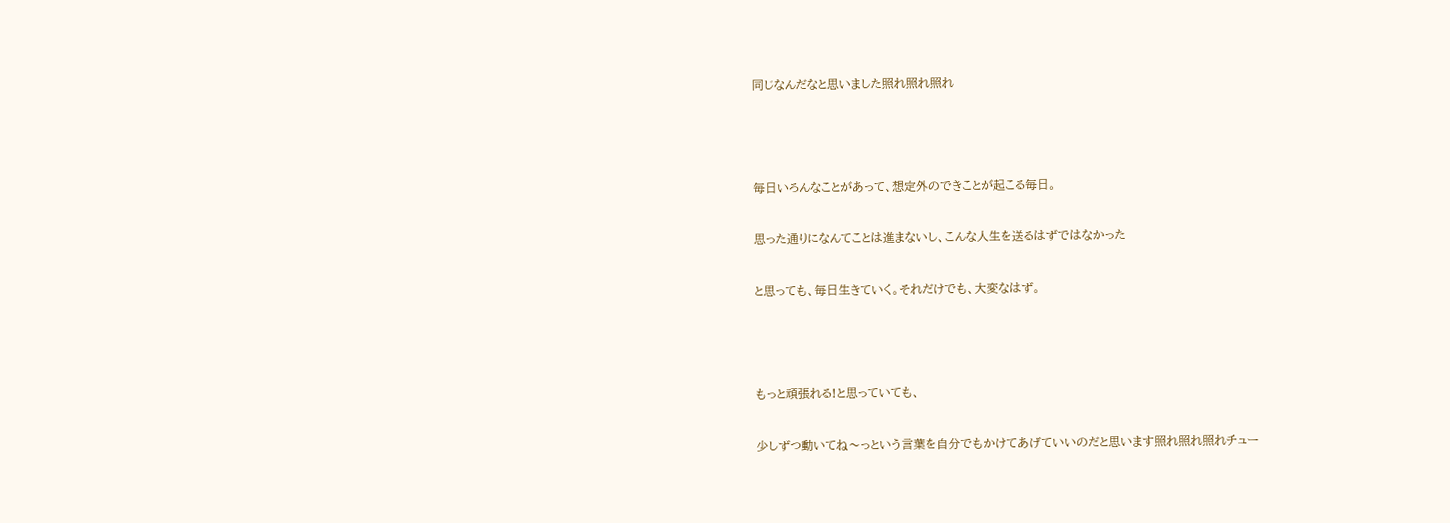同じなんだなと思いました照れ照れ照れ



毎日いろんなことがあって、想定外のできことが起こる毎日。

思った通りになんてことは進まないし、こんな人生を送るはずではなかった

と思っても、毎日生きていく。それだけでも、大変なはず。



もっと頑張れる!と思っていても、

少しずつ動いてね〜っという言葉を自分でもかけてあげていいのだと思います照れ照れ照れチュー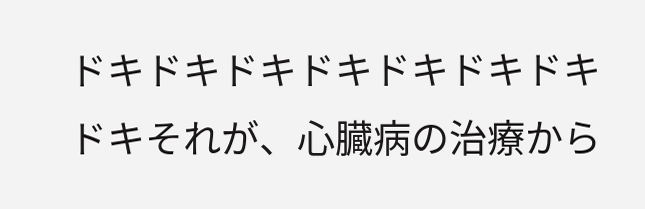ドキドキドキドキドキドキドキドキそれが、心臓病の治療から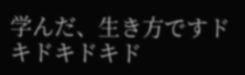学んだ、生き方ですドキドキドキド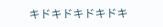キドキドキドキドキ